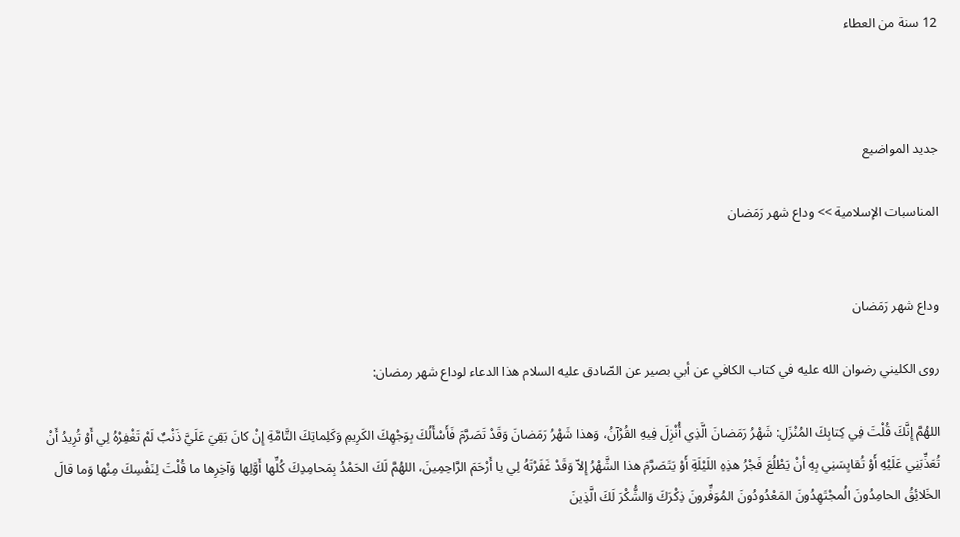12 سنة من العطاء



جديد المواضيع

المناسبات الإسلامية >> وداع شهر رَمَضان


وداع شهر رَمَضان

روى الكليني رضوان الله عليه في كتاب الكافي عن أبي بصير عن الصّادق عليه السلام هذا الدعاء لوداع شهر رمضان:

اللهُمَّ إِنَّكَ قُلْتَ فِي كِتابِكَ المُنْزَلِ: شَهْرُ رَمَضانَ الَّذِي أُنْزِلَ فِيهِ القُرْآنُ، وَهذا شَهْرُ رَمَضانَ وَقَدْ تَصَرَّمَ فَأَسْأَلُكَ بِوَجْهِكَ الكَرِيمِ وَكَلِماتِكَ التَّامَّةِ إِنْ كانَ بَقِيَ عَلَيَّ ذَنْبٌ لَمْ تَغْفِرْهُ لِي أَوْ تُرِيدُ أَنْ تُعَذِّبَنِي عَلَيْهِ أَوْ تُقايِسَنِي بِهِ أنْ يَطْلُعَ فَجْرُ هذِهِ اللَيْلَةِ أَوْ يَتَصَرَّمَ هذا الشَّهْرُ إِلاّ وَقَدْ غَفَرْتَهُ لِي يا أَرْحَمَ الرَّاحِمِينَ، اللهُمَّ لَكَ الحَمْدُ بِمَحامِدِكَ كُلِّها أَوَّلِها وَآخِرِها ما قُلْتَ لِنَفْسِكَ مِنْها وَما قالَ الخَلائِقُ الحامِدُونَ الُمجْتَهِدُونَ المَعْدُودُونَ المُوَفِّرونَ ذِكْرَكَ وَالشُّكْرَ لَكَ الَّذِينَ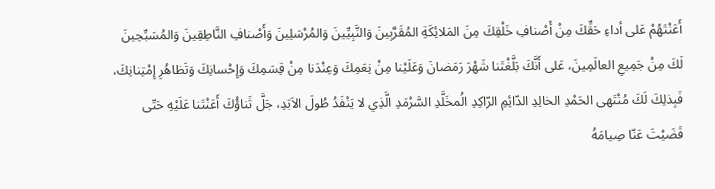أَعَنْتَهُمْ عَلى أداءِ حَقِّكَ مِنْ أَصْنافِ خَلْقِكَ مِنَ المَلائِكَةِ المُقَرَّبِينَ وَالنَّبِيِّينَ وَالمُرْسَلِينَ وَأَصْنافِ النَّاطِقِينَ وَالمُسَبِّحِينَ لَكَ مِنْ جَمِيعِ العالَمِينَ، عَلى أَنَّكَ بَلَّغْتَنا شَهْرَ رَمَضانَ وَعَلَيْنا مِنْ نِعَمِكَ وَعِنْدَنا مِنْ قِسَمِكَ وَإِحْسانِكَ وَتَظاهُرِ إِمْتِنانِكَ، فَبِذلِكَ لَكَ مُنْتَهى الحَمْدِ الخالِدِ الدّائِمِ الرّاكِدِ الُمخَلَّدِ السَّرْمَدِ الَّذِي لا يَنْفَدُ طُولَ الاَبَدِ، جَلَّ ثَناؤُكَ أَعَنْتَنا عَلَيْهِ حَتّى قَضَيْتَ عَنّا صِيامَهُ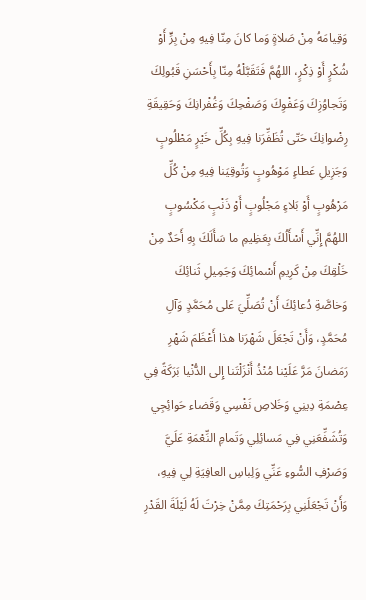وَقِيامَهُ مِنْ صَلاةٍ وَما كانَ مِنّا فِيهِ مِنْ بِرٍّ أَوْ شُكْرٍ أَوْ ذِكْرٍ، اللهُمَّ فَتَقَبَّلْهُ مِنّا بِأَحْسَنِ قَبُولِكَ وَتَجاوُزِكَ وَعَفْوِكَ وَصَفْحِكَ وَغُفْرانِكَ وَحَقِيقَةِ رِضْوانِكَ حَتّى تُظَفِّرَنا فِيهِ بِكُلِّ خَيْرٍ مَطْلُوبٍ وَجَزِيلِ عَطاءٍ مَوْهُوبٍ وَتُوقِيَنا فِيهِ مِنْ كُلِّ مَرْهُوبٍ أَوْ بَلاءٍ مَجْلُوبٍ أَوْ ذَنْبٍ مَكْسُوبٍ اللهُمَّ إِنِّي أَسْأَلُكَ بِعَظِيمِ ما سَأَلَكَ بِهِ أَحَدٌ مِنْ خَلْقِكَ مِنْ كَرِيمِ أَسْمائِكَ وَجَمِيلِ ثَنائِكَ وَخاصَّةِ دُعائِكَ أَنْ تُصَلِّيَ عَلى مُحَمَّدٍ وَآلِ مُحَمَّدٍ، وَأَنْ تَجْعَلَ شَهْرَنا هذا أَعْظَمَ شَهْرِ رَمَضانَ مَرَّ عَلَيْنا مُنْذُ أَنْزَلْتَنا إِلى الدُّنْيا بَرَكَةً فِي عِصْمَةِ دِينِي وَخَلاصِ نَفْسِي وَقَضاء حَوائِجِي وَتُشَفِّعَنِي فِي مَسائِلِي وَتَمامِ النِّعْمَةِ عَلَيَّ وَصَرْفِ السُّوءِ عَنِّي وَلِباسِ العافِيَةِ لِي فِيهِ، وَأَنْ تَجْعَلَنِي بِرَحْمَتِكَ مِمَّنْ خِرْتَ لَهُ لَيْلَةَ القَدْرِ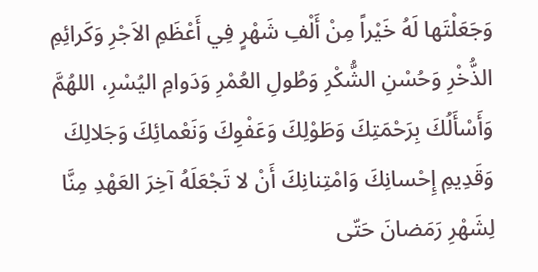وَجَعَلْتَها لَهُ خَيْراً مِنْ أَلْفِ شَهْرٍ فِي أَعْظَمِ الاَجْرِ وَكَرائِمِ الذُّخْرِ وَحُسْنِ الشُّكْرِ وَطُولِ العُمْرِ وَدَوامِ اليُسْرِ، اللهُمَّ وَأَسْأَلُكَ بِرَحْمَتِكَ وَطَوْلِكَ وَعَفْوِكَ وَنَعْمائِكَ وَجَلالِكَ وَقَدِيمِ إِحْسانِكَ وَامْتِنانِكَ أَنْ لا تَجْعَلَهُ آخِرَ العَهْدِ مِنَّا لِشَهْرِ رَمَضانَ حَتّى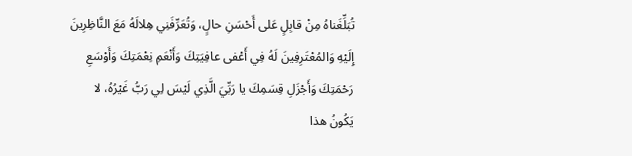تُبَلِّغَناهُ مِنْ قابِلٍ عَلى أَحْسَنِ حالٍ، وَتُعَرِّفَنِي هِلالَهُ مَعَ النَّاظِرِينَ إِلَيْهِ وَالمُعْتَرِفِينَ لَهُ فِي أَعْفى عافِيَتِكَ وَأَنْعَمِ نِعْمَتِكَ وَأَوْسَعِ رَحْمَتِكَ وَأَجْزَلِ قِسَمِكَ يا رَبِّيَ الَّذِي لَيْسَ لِي رَبُّ غَيْرُهُ، لا يَكُونُ هذا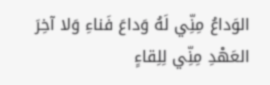الوَداعُ مِنِّي لَهُ وَداعَ فَناءِ وَلا آخِرَ العَهْدِ مِنِّي لِلِقاءٍ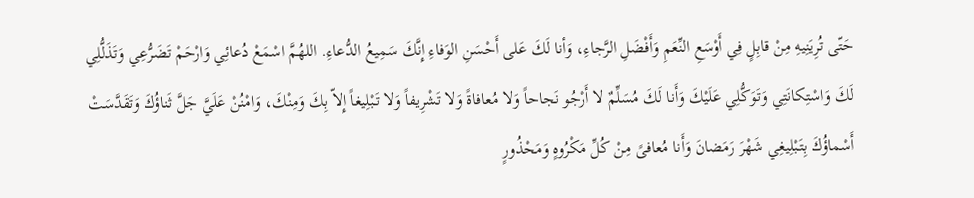حَتّى تُرِيَنِيهِ مِنْ قابِلٍ فِي أَوْسَعِ النِّعَمِ وَأَفْضَلِ الرَّجاءِ، وَأنا لَكَ عَلى أَحْسَنِ الوَفاءِ إِنَّكَ سَمِيعُ الدُّعاءِ. اللهُمَّ اسْمَعْ دُعائِي وَارْحَمْ تَضَرُّعِي وَتَذَلُّلِي لَكَ وَاسْتِكانَتِي وَتَوَكُّلِي عَلَيْكَ وَأَنا لَكَ مُسَلِّمٌ لا أَرْجُو نَجاحاً وَلا مُعافاةً وَلا تَشْرِيفاً وَلا تَبْلِيغاً إِلاّ بِكَ وَمِنْكَ، وَامْنُنْ عَلَيَّ جَلَّ ثَناؤُكَ وَتَقَدَّسَتْ أَسْماؤُكَ بِتَبْلِيغِي شَهْرَ رَمَضانَ وَأَنا مُعافىً مِنْ كُلِّ مَكْرُوهٍ وَمَحْذُورٍ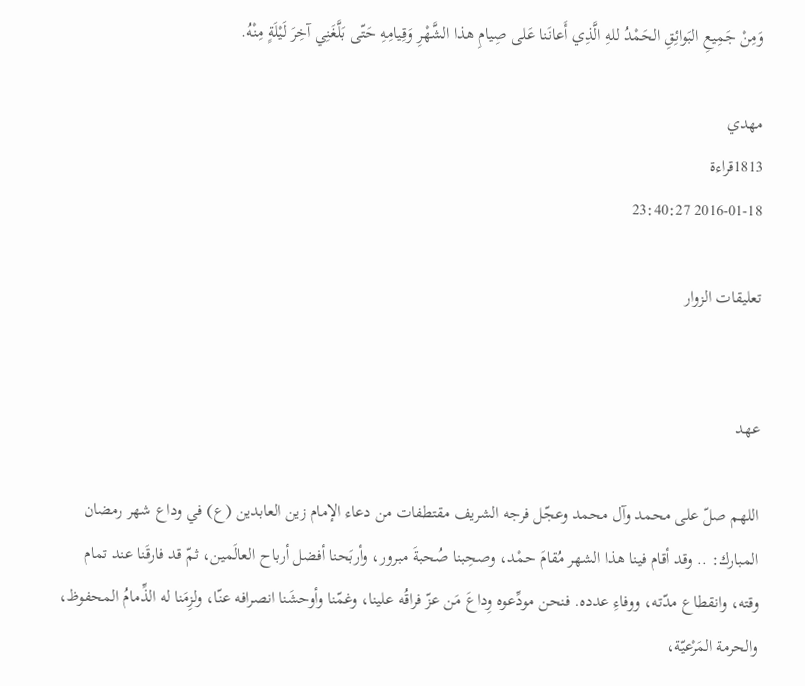وَمِنْ جَمِيعِ البَوائِقِ الحَمْدُ للهِ الَّذِي أَعانَنا عَلى صِيامِ هذا الشَّهْرِ وَقِيامِهِ حَتّى بَلَّغَنِي آخِرَ لَيْلَةٍ مِنْهُ.

مهدي
1813قراءة
2016-01-18 23:40:27

تعليقات الزوار


عهد

اللهم صلّ على محمد وآل محمد وعجّل فرجه الشريف مقتطفات من دعاء الإمام زين العابدين (ع) في وداع شهر رمضان المبارك: .. وقد أقام فينا هذا الشهر مُقامَ حمْد، وصحِبنا صُحبةَ مبرور، وأربَحنا أفضل أرباح العالَمين، ثمّ قد فارقَنا عند تمام وقته، وانقطاع مدّته، ووفاءِ عدده. فنحن مودِّعوه وِداعَ مَن عزّ فراقُه علينا، وغمّنا وأوحشَنا انصرافه عنّا، ولزِمَنا له الذِّمامُ المحفوظ، والحرمة المَرْعيّة،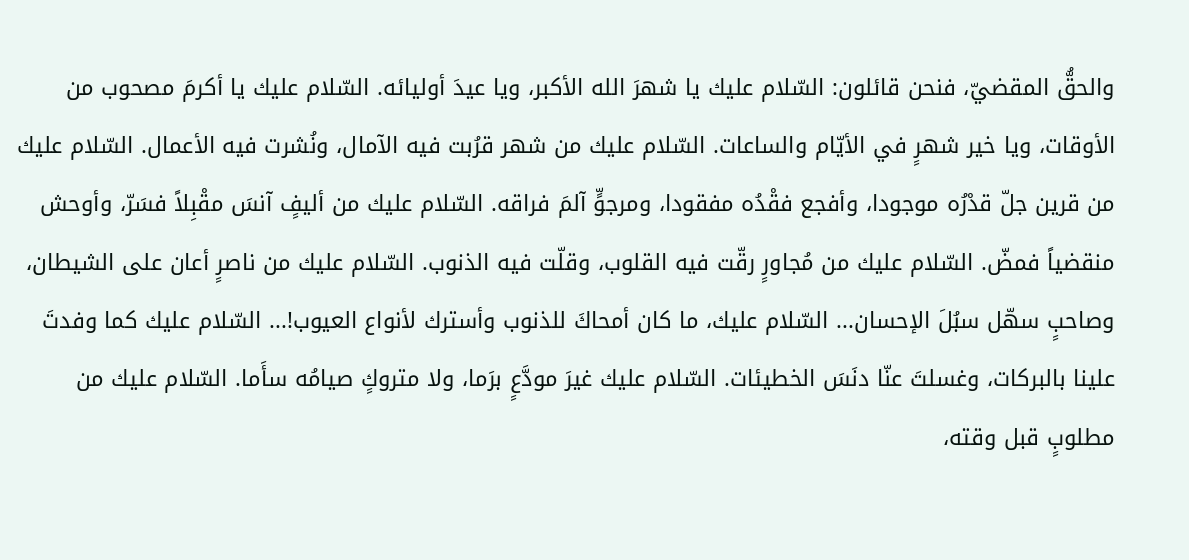والحقُّ المقضيّ، فنحن قائلون: السّلام عليك يا شهرَ الله الأكبر، ويا عيدَ أوليائه. السّلام عليك يا أكرمَ مصحوب من الأوقات، ويا خير شهرٍ في الأيّام والساعات. السّلام عليك من شهر قرُبت فيه الآمال، ونُشرت فيه الأعمال. السّلام عليك من قرين جلّ قدْرُه موجودا، وأفجع فقْدُه مفقودا، ومرجوٍّ آلمَ فراقه. السّلام عليك من أليفٍ آنسَ مقْبِلاً فسَرّ، وأوحش منقضياً فمضّ. السّلام عليك من مُجاورٍ رقّت فيه القلوب، وقلّت فيه الذنوب. السّلام عليك من ناصرٍ أعان على الشيطان، وصاحبٍ سهّل سبُلَ الإحسان... السّلام عليك، ما كان أمحاكَ للذنوب وأسترك لأنواع العيوب!... السّلام عليك كما وفدتَ علينا بالبركات، وغسلتَ عنّا دنَسَ الخطيئات. السّلام عليك غيرَ مودَّعٍ برَما، ولا متروكٍ صيامُه سأَما. السّلام عليك من مطلوبٍ قبل وقته،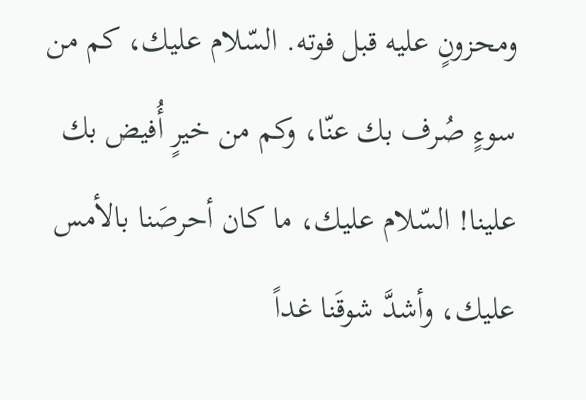ومحزونٍ عليه قبل فوته. السّلام عليك، كم من سوءٍ صُرف بك عنّا، وكم من خيرٍ أُفيض بك علينا! السّلام عليك، ما كان أحرصَنا بالأمس عليك، وأشدَّ شوقَنا غداً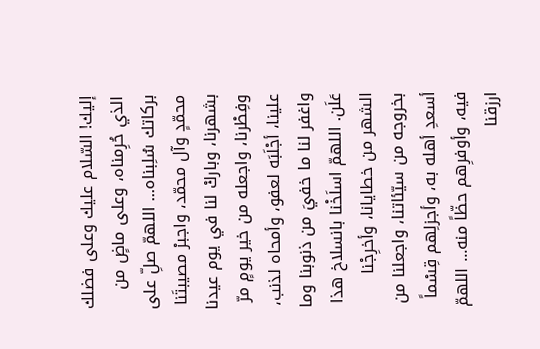إليك! السّلام عليك وعلى فضلك الذي حُرِمناه، وعلى ماضٍ من بركاتك سُلِبناه... اللهمّ صلِّ على محمّدٍ وآل محمّد، واجبرْ مصيبتَنا بشهرنا، وباركْ لنا في يوم عيدنا وفِطْرنا، واجعله من خير يومٍ مرّ علينا، أجْلَبَه لعفو، وأمحاه لذنب، واغفر لنا ما خفيَ من ذنوبنا وما عَلَن. اللهمّ اسلَخْنا بانسلاخ هذا الشهر من خطايانا، وأخرِجْنا بخروجه من سيّئاتنا، واجعلنا من أسعدِ أهله به، وأجزلِهم قِسْماً فيه، وأوفرِهم حظّاً منه... اللهمّ ارزقنا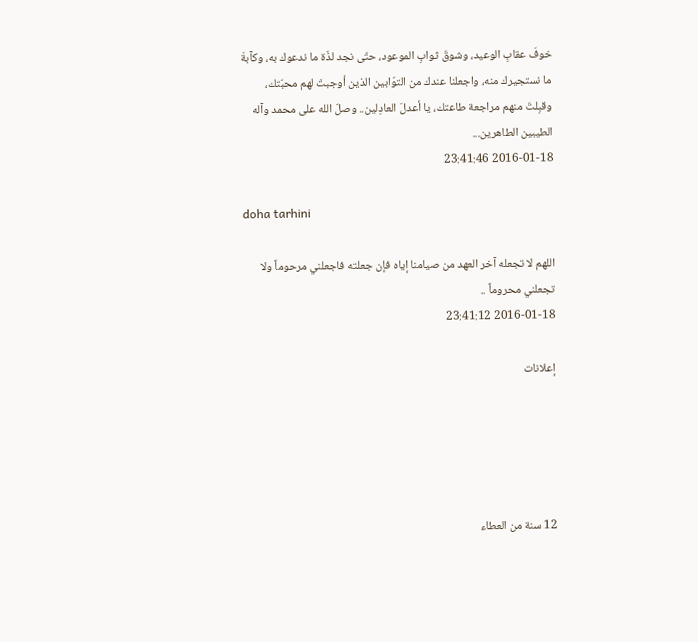خوفَ عقابِ الوعيد، وشوقَ ثوابِ الموعود، حتّى نجد لذّة ما ندعوك به، وكآبةَ ما نستجيرك منه، واجعلنا عندك من التوّابين الذين أوجبتَ لهم محبّتك، وقبِلتَ منهم مراجعة طاعتك، يا أعدلَ العادِلين.. وصلّ الله على محمد وآله الطيبين الطاهرين...
2016-01-18 23:41:46

doha tarhini

اللهم لا تجعله آخر العهد من صيامنا إياه فإن جعلته فاجعلني مرحوماً ولا تجعلني محروماً ..
2016-01-18 23:41:12

إعلانات





12 سنة من العطاء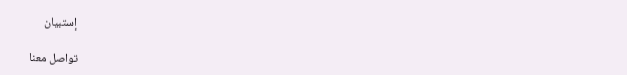إستبيان

تواصل معنا